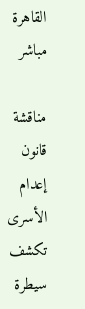القاهرة مباشر

مناقشة قانون إعدام الأسرى تكشف سيطرة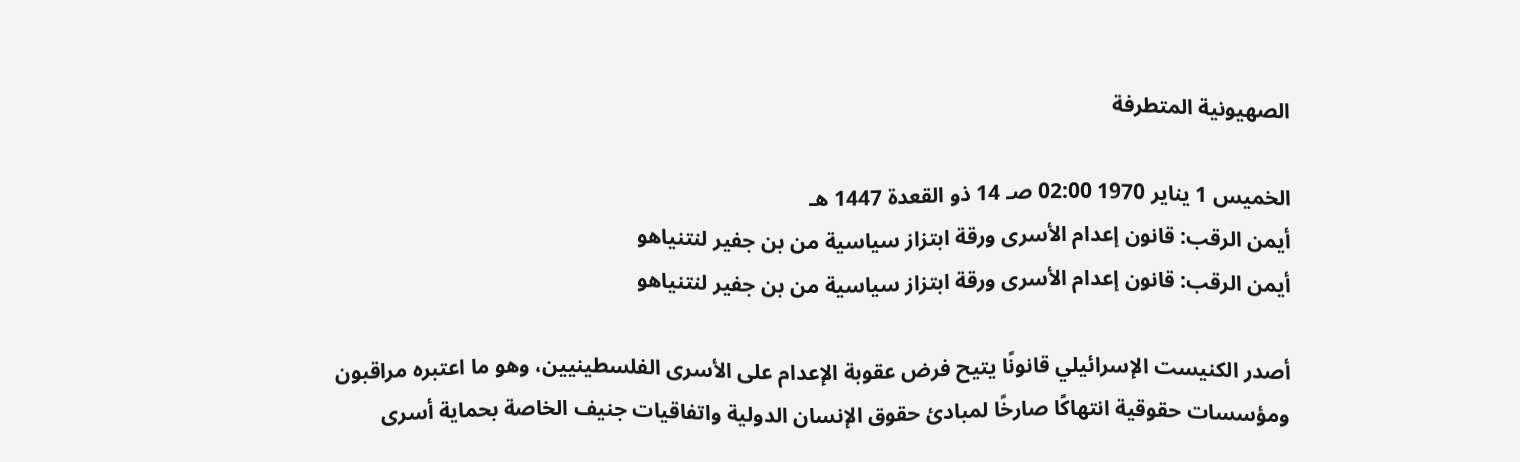الصهيونية المتطرفة

الخميس 1 يناير 1970 02:00 صـ 14 ذو القعدة 1447 هـ
أيمن الرقب: قانون إعدام الأسرى ورقة ابتزاز سياسية من بن جفير لنتنياهو
أيمن الرقب: قانون إعدام الأسرى ورقة ابتزاز سياسية من بن جفير لنتنياهو

أصدر الكنيست الإسرائيلي قانونًا يتيح فرض عقوبة الإعدام على الأسرى الفلسطينيين، وهو ما اعتبره مراقبون ومؤسسات حقوقية انتهاكًا صارخًا لمبادئ حقوق الإنسان الدولية واتفاقيات جنيف الخاصة بحماية أسرى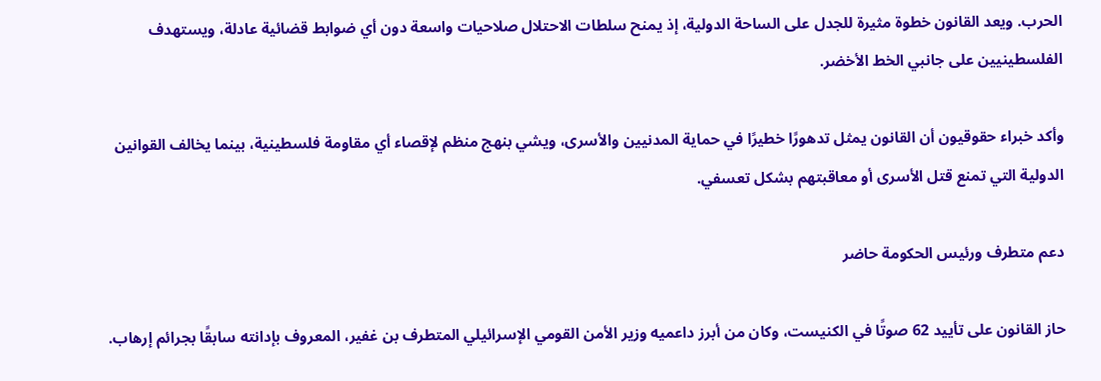الحرب. ويعد القانون خطوة مثيرة للجدل على الساحة الدولية، إذ يمنح سلطات الاحتلال صلاحيات واسعة دون أي ضوابط قضائية عادلة، ويستهدف الفلسطينيين على جانبي الخط الأخضر.

وأكد خبراء حقوقيون أن القانون يمثل تدهورًا خطيرًا في حماية المدنيين والأسرى، ويشي بنهج منظم لإقصاء أي مقاومة فلسطينية، بينما يخالف القوانين الدولية التي تمنع قتل الأسرى أو معاقبتهم بشكل تعسفي.

دعم متطرف ورئيس الحكومة حاضر

حاز القانون على تأييد 62 صوتًا في الكنيست، وكان من أبرز داعميه وزير الأمن القومي الإسرائيلي المتطرف بن غفير، المعروف بإدانته سابقًا بجرائم إرهاب.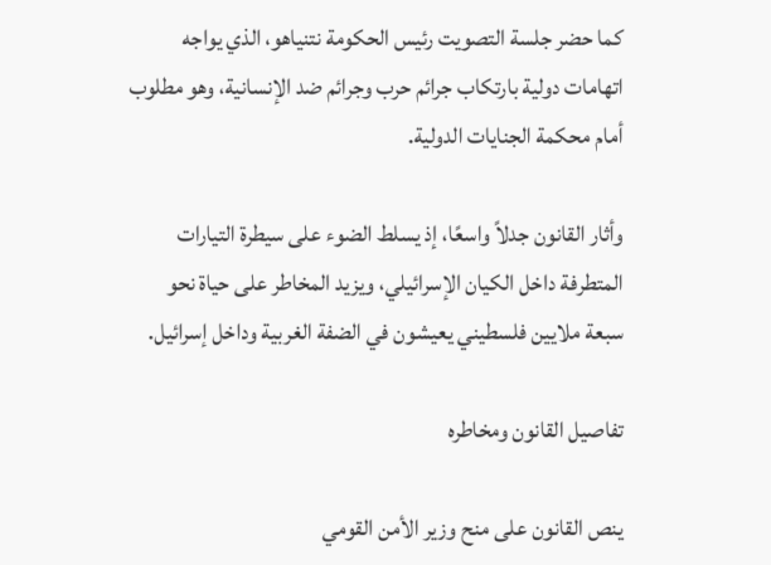كما حضر جلسة التصويت رئيس الحكومة نتنياهو، الذي يواجه اتهامات دولية بارتكاب جرائم حرب وجرائم ضد الإنسانية، وهو مطلوب أمام محكمة الجنايات الدولية.

وأثار القانون جدلاً واسعًا، إذ يسلط الضوء على سيطرة التيارات المتطرفة داخل الكيان الإسرائيلي، ويزيد المخاطر على حياة نحو سبعة ملايين فلسطيني يعيشون في الضفة الغربية وداخل إسرائيل.

تفاصيل القانون ومخاطره

ينص القانون على منح وزير الأمن القومي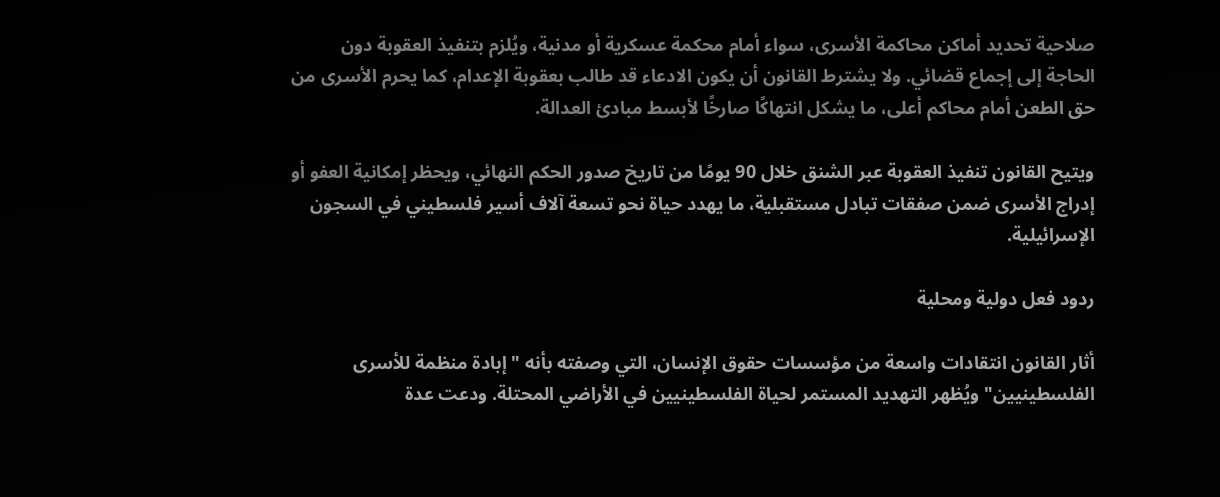صلاحية تحديد أماكن محاكمة الأسرى، سواء أمام محكمة عسكرية أو مدنية، ويُلزم بتنفيذ العقوبة دون الحاجة إلى إجماع قضائي. ولا يشترط القانون أن يكون الادعاء قد طالب بعقوبة الإعدام، كما يحرم الأسرى من حق الطعن أمام محاكم أعلى، ما يشكل انتهاكًا صارخًا لأبسط مبادئ العدالة.

ويتيح القانون تنفيذ العقوبة عبر الشنق خلال 90 يومًا من تاريخ صدور الحكم النهائي، ويحظر إمكانية العفو أو إدراج الأسرى ضمن صفقات تبادل مستقبلية، ما يهدد حياة نحو تسعة آلاف أسير فلسطيني في السجون الإسرائيلية.

ردود فعل دولية ومحلية

أثار القانون انتقادات واسعة من مؤسسات حقوق الإنسان، التي وصفته بأنه "إبادة منظمة للأسرى الفلسطينيين" ويُظهر التهديد المستمر لحياة الفلسطينيين في الأراضي المحتلة. ودعت عدة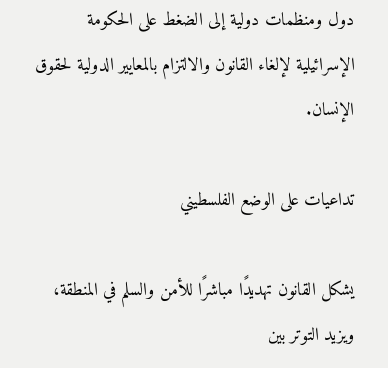دول ومنظمات دولية إلى الضغط على الحكومة الإسرائيلية لإلغاء القانون والالتزام بالمعايير الدولية لحقوق الإنسان.

تداعيات على الوضع الفلسطيني

يشكل القانون تهديدًا مباشرًا للأمن والسلم في المنطقة، ويزيد التوتر بين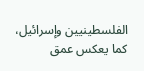الفلسطينيين وإسرائيل، كما يعكس عمق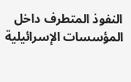النفوذ المتطرف داخل المؤسسات الإسرائيلية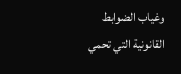وغياب الضوابط القانونية التي تحمي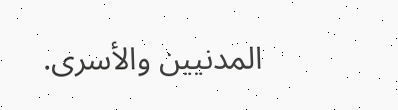المدنيين والأسرى.